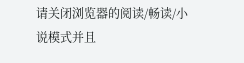请关闭浏览器的阅读/畅读/小说模式并且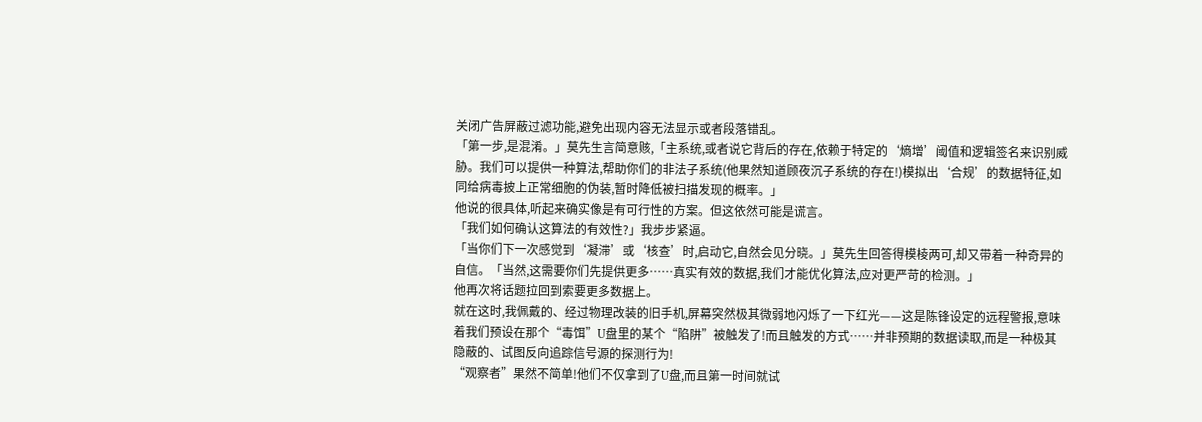关闭广告屏蔽过滤功能,避免出现内容无法显示或者段落错乱。
「第一步,是混淆。」莫先生言简意赅,「主系统,或者说它背后的存在,依赖于特定的‘熵增’阈值和逻辑签名来识别威胁。我们可以提供一种算法,帮助你们的非法子系统(他果然知道顾夜沉子系统的存在!)模拟出‘合规’的数据特征,如同给病毒披上正常细胞的伪装,暂时降低被扫描发现的概率。」
他说的很具体,听起来确实像是有可行性的方案。但这依然可能是谎言。
「我们如何确认这算法的有效性?」我步步紧逼。
「当你们下一次感觉到‘凝滞’或‘核查’时,启动它,自然会见分晓。」莫先生回答得模棱两可,却又带着一种奇异的自信。「当然,这需要你们先提供更多……真实有效的数据,我们才能优化算法,应对更严苛的检测。」
他再次将话题拉回到索要更多数据上。
就在这时,我佩戴的、经过物理改装的旧手机,屏幕突然极其微弱地闪烁了一下红光——这是陈锋设定的远程警报,意味着我们预设在那个“毒饵”U盘里的某个“陷阱”被触发了!而且触发的方式……并非预期的数据读取,而是一种极其隐蔽的、试图反向追踪信号源的探测行为!
“观察者”果然不简单!他们不仅拿到了U盘,而且第一时间就试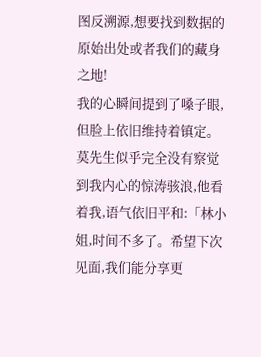图反溯源,想要找到数据的原始出处或者我们的藏身之地!
我的心瞬间提到了嗓子眼,但脸上依旧维持着镇定。
莫先生似乎完全没有察觉到我内心的惊涛骇浪,他看着我,语气依旧平和:「林小姐,时间不多了。希望下次见面,我们能分享更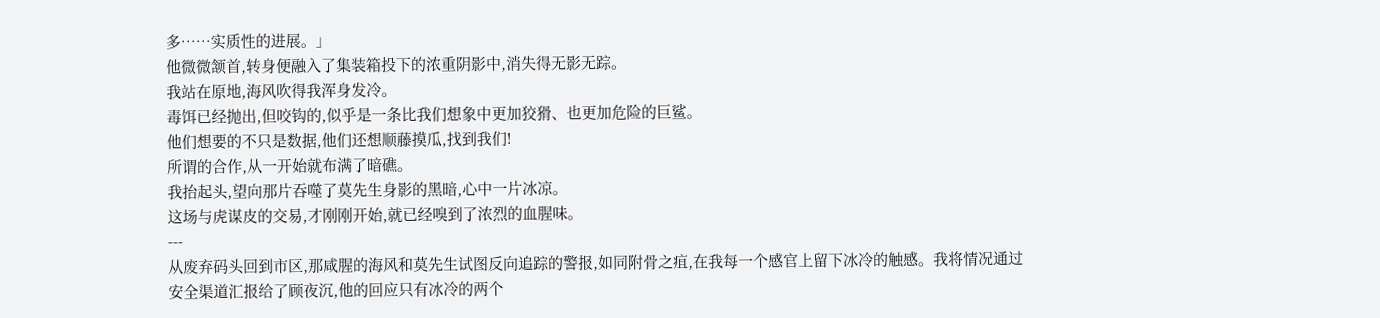多……实质性的进展。」
他微微颔首,转身便融入了集装箱投下的浓重阴影中,消失得无影无踪。
我站在原地,海风吹得我浑身发冷。
毒饵已经抛出,但咬钩的,似乎是一条比我们想象中更加狡猾、也更加危险的巨鲨。
他们想要的不只是数据,他们还想顺藤摸瓜,找到我们!
所谓的合作,从一开始就布满了暗礁。
我抬起头,望向那片吞噬了莫先生身影的黑暗,心中一片冰凉。
这场与虎谋皮的交易,才刚刚开始,就已经嗅到了浓烈的血腥味。
---
从废弃码头回到市区,那咸腥的海风和莫先生试图反向追踪的警报,如同附骨之疽,在我每一个感官上留下冰冷的触感。我将情况通过安全渠道汇报给了顾夜沉,他的回应只有冰冷的两个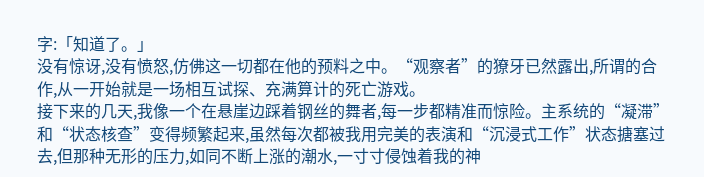字:「知道了。」
没有惊讶,没有愤怒,仿佛这一切都在他的预料之中。“观察者”的獠牙已然露出,所谓的合作,从一开始就是一场相互试探、充满算计的死亡游戏。
接下来的几天,我像一个在悬崖边踩着钢丝的舞者,每一步都精准而惊险。主系统的“凝滞”和“状态核查”变得频繁起来,虽然每次都被我用完美的表演和“沉浸式工作”状态搪塞过去,但那种无形的压力,如同不断上涨的潮水,一寸寸侵蚀着我的神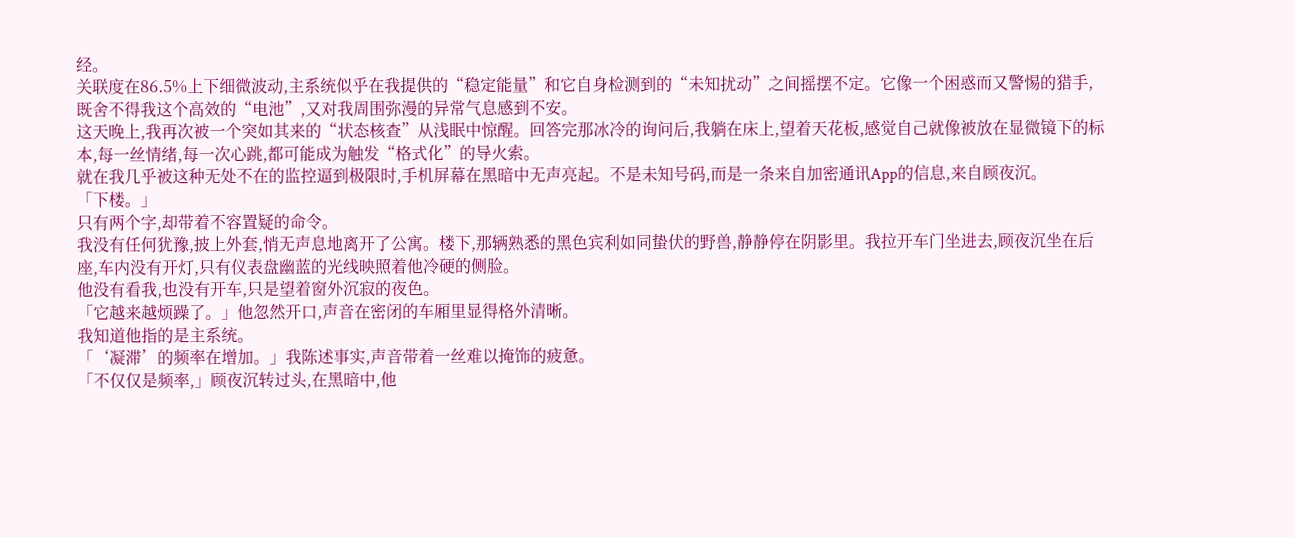经。
关联度在86.5%上下细微波动,主系统似乎在我提供的“稳定能量”和它自身检测到的“未知扰动”之间摇摆不定。它像一个困惑而又警惕的猎手,既舍不得我这个高效的“电池”,又对我周围弥漫的异常气息感到不安。
这天晚上,我再次被一个突如其来的“状态核查”从浅眠中惊醒。回答完那冰冷的询问后,我躺在床上,望着天花板,感觉自己就像被放在显微镜下的标本,每一丝情绪,每一次心跳,都可能成为触发“格式化”的导火索。
就在我几乎被这种无处不在的监控逼到极限时,手机屏幕在黑暗中无声亮起。不是未知号码,而是一条来自加密通讯App的信息,来自顾夜沉。
「下楼。」
只有两个字,却带着不容置疑的命令。
我没有任何犹豫,披上外套,悄无声息地离开了公寓。楼下,那辆熟悉的黑色宾利如同蛰伏的野兽,静静停在阴影里。我拉开车门坐进去,顾夜沉坐在后座,车内没有开灯,只有仪表盘幽蓝的光线映照着他冷硬的侧脸。
他没有看我,也没有开车,只是望着窗外沉寂的夜色。
「它越来越烦躁了。」他忽然开口,声音在密闭的车厢里显得格外清晰。
我知道他指的是主系统。
「‘凝滞’的频率在增加。」我陈述事实,声音带着一丝难以掩饰的疲惫。
「不仅仅是频率,」顾夜沉转过头,在黑暗中,他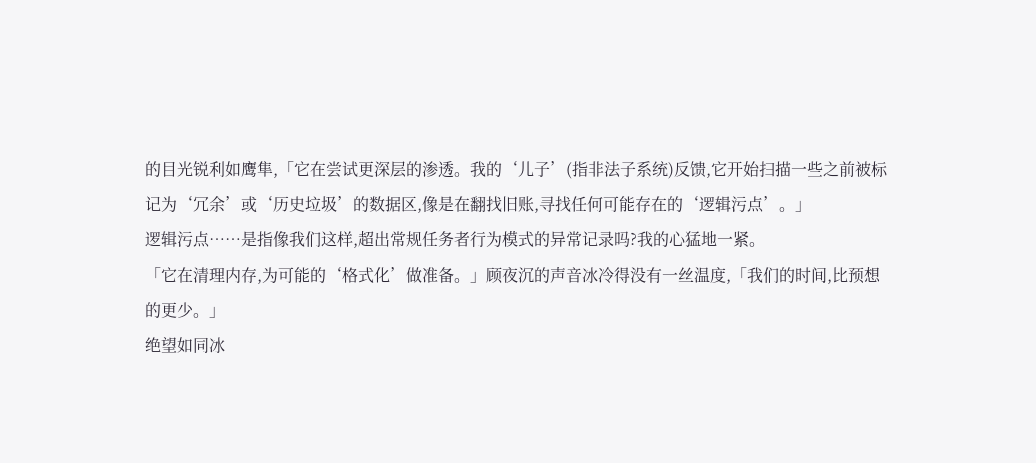的目光锐利如鹰隼,「它在尝试更深层的渗透。我的‘儿子’(指非法子系统)反馈,它开始扫描一些之前被标记为‘冗余’或‘历史垃圾’的数据区,像是在翻找旧账,寻找任何可能存在的‘逻辑污点’。」
逻辑污点……是指像我们这样,超出常规任务者行为模式的异常记录吗?我的心猛地一紧。
「它在清理内存,为可能的‘格式化’做准备。」顾夜沉的声音冰冷得没有一丝温度,「我们的时间,比预想的更少。」
绝望如同冰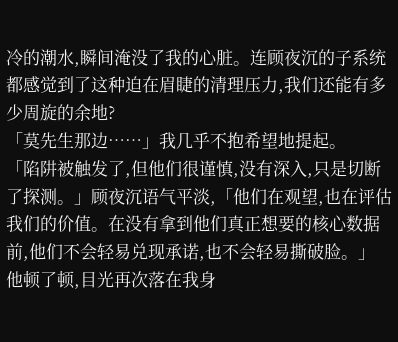冷的潮水,瞬间淹没了我的心脏。连顾夜沉的子系统都感觉到了这种迫在眉睫的清理压力,我们还能有多少周旋的余地?
「莫先生那边……」我几乎不抱希望地提起。
「陷阱被触发了,但他们很谨慎,没有深入,只是切断了探测。」顾夜沉语气平淡,「他们在观望,也在评估我们的价值。在没有拿到他们真正想要的核心数据前,他们不会轻易兑现承诺,也不会轻易撕破脸。」
他顿了顿,目光再次落在我身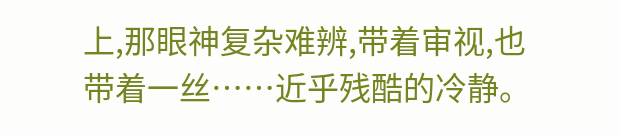上,那眼神复杂难辨,带着审视,也带着一丝……近乎残酷的冷静。